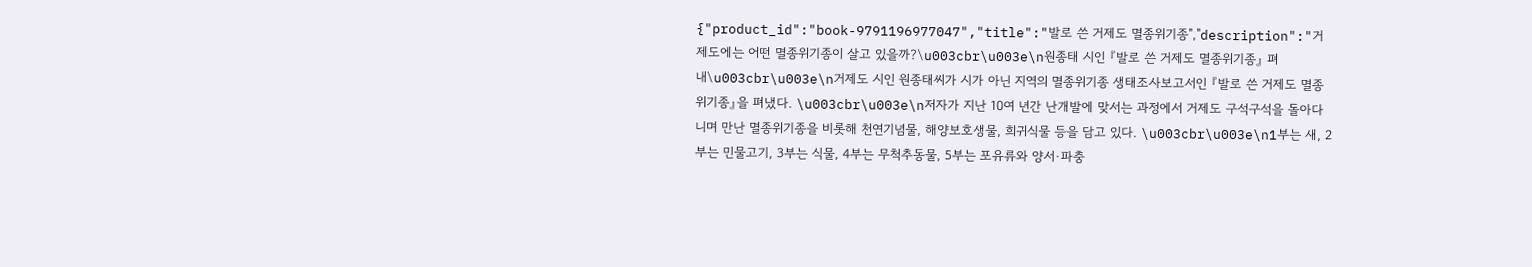{"product_id":"book-9791196977047","title":"발로 쓴 거제도 멸종위기종","description":"거제도에는 어떤 멸종위기종이 살고 있을까?\u003cbr\u003e\n원종태 시인 『발로 쓴 거제도 멸종위기종』 펴내\u003cbr\u003e\n거제도 시인 원종태씨가 시가 아닌 지역의 멸종위기종 생태조사보고서인 『발로 쓴 거제도 멸종위기종』을 펴냈다. \u003cbr\u003e\n저자가 지난 10여 년간 난개발에 맞서는 과정에서 거제도 구석구석을 돌아다니며 만난 멸종위기종을 비롯해 천연기념물, 해양보호생물, 희귀식물 등을 담고 있다. \u003cbr\u003e\n1부는 새, 2부는 민물고기, 3부는 식물, 4부는 무척추동물, 5부는 포유류와 양서·파충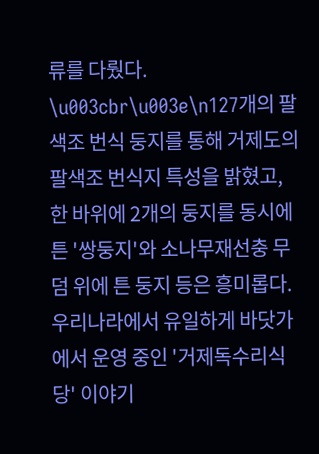류를 다뤘다. \u003cbr\u003e\n127개의 팔색조 번식 둥지를 통해 거제도의 팔색조 번식지 특성을 밝혔고, 한 바위에 2개의 둥지를 동시에 튼 '쌍둥지'와 소나무재선충 무덤 위에 튼 둥지 등은 흥미롭다. 우리나라에서 유일하게 바닷가에서 운영 중인 '거제독수리식당' 이야기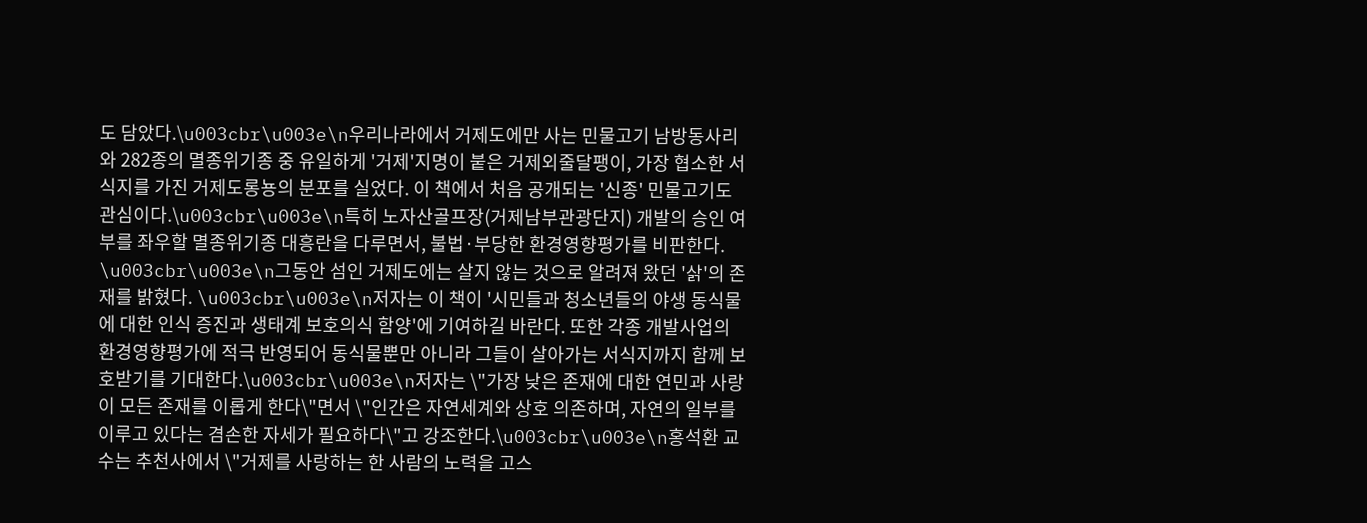도 담았다.\u003cbr\u003e\n우리나라에서 거제도에만 사는 민물고기 남방동사리와 282종의 멸종위기종 중 유일하게 '거제'지명이 붙은 거제외줄달팽이, 가장 협소한 서식지를 가진 거제도롱뇽의 분포를 실었다. 이 책에서 처음 공개되는 '신종' 민물고기도 관심이다.\u003cbr\u003e\n특히 노자산골프장(거제남부관광단지) 개발의 승인 여부를 좌우할 멸종위기종 대흥란을 다루면서, 불법·부당한 환경영향평가를 비판한다. \u003cbr\u003e\n그동안 섬인 거제도에는 살지 않는 것으로 알려져 왔던 '삵'의 존재를 밝혔다. \u003cbr\u003e\n저자는 이 책이 '시민들과 청소년들의 야생 동식물에 대한 인식 증진과 생태계 보호의식 함양'에 기여하길 바란다. 또한 각종 개발사업의 환경영향평가에 적극 반영되어 동식물뿐만 아니라 그들이 살아가는 서식지까지 함께 보호받기를 기대한다.\u003cbr\u003e\n저자는 \"가장 낮은 존재에 대한 연민과 사랑이 모든 존재를 이롭게 한다\"면서 \"인간은 자연세계와 상호 의존하며, 자연의 일부를 이루고 있다는 겸손한 자세가 필요하다\"고 강조한다.\u003cbr\u003e\n홍석환 교수는 추천사에서 \"거제를 사랑하는 한 사람의 노력을 고스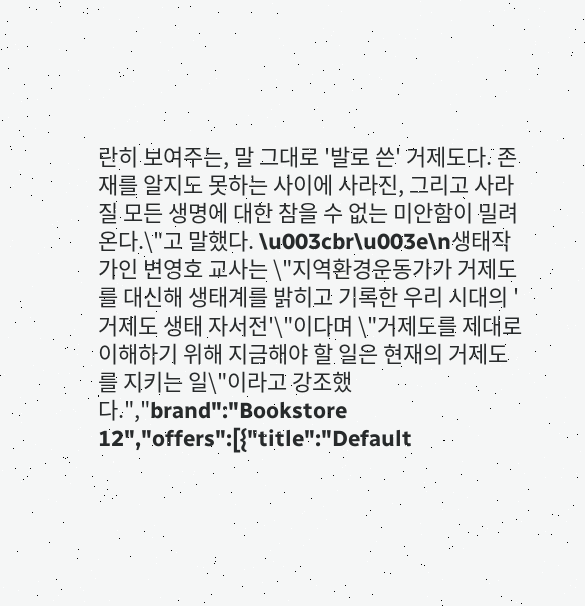란히 보여주는, 말 그대로 '발로 쓴' 거제도다. 존재를 알지도 못하는 사이에 사라진, 그리고 사라질 모든 생명에 대한 참을 수 없는 미안함이 밀려온다.\"고 말했다. \u003cbr\u003e\n생태작가인 변영호 교사는 \"지역환경운동가가 거제도를 대신해 생태계를 밝히고 기록한 우리 시대의 '거제도 생태 자서전'\"이다며 \"거제도를 제대로 이해하기 위해 지금해야 할 일은 현재의 거제도를 지키는 일\"이라고 강조했다.","brand":"Bookstore 12","offers":[{"title":"Default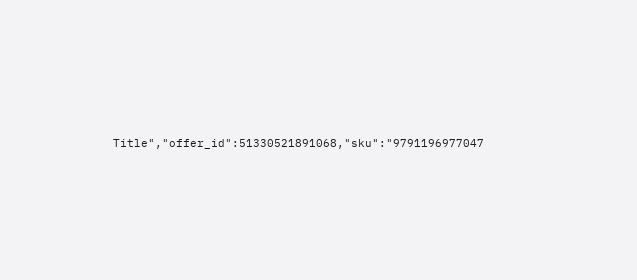Title","offer_id":51330521891068,"sku":"9791196977047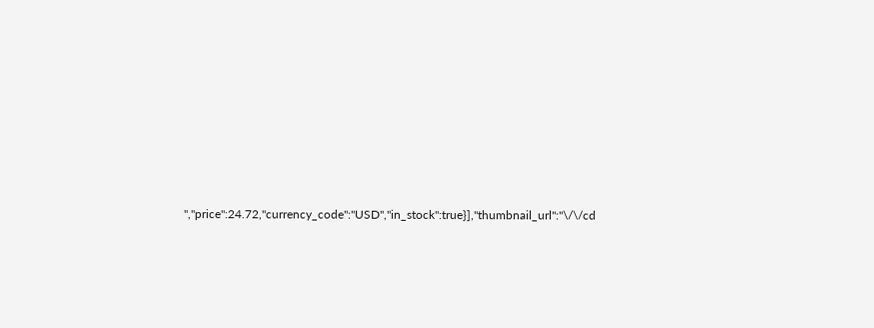","price":24.72,"currency_code":"USD","in_stock":true}],"thumbnail_url":"\/\/cd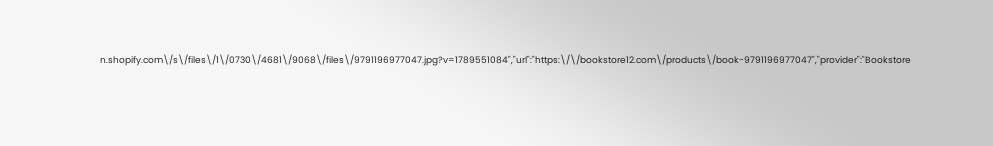n.shopify.com\/s\/files\/1\/0730\/4681\/9068\/files\/9791196977047.jpg?v=1789551084","url":"https:\/\/bookstore12.com\/products\/book-9791196977047","provider":"Bookstore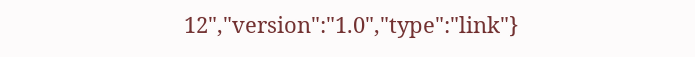12","version":"1.0","type":"link"}